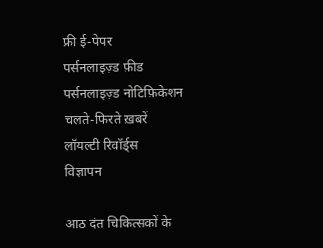फ्री ई-पेपर
पर्सनलाइज़्ड फ़ीड
पर्सनलाइज़्ड नोटिफ़िकेशन
चलते-फिरते ख़बरें
लॉयल्टी रिवॉर्ड्स
विज्ञापन

आठ दंत चिकित्सकों के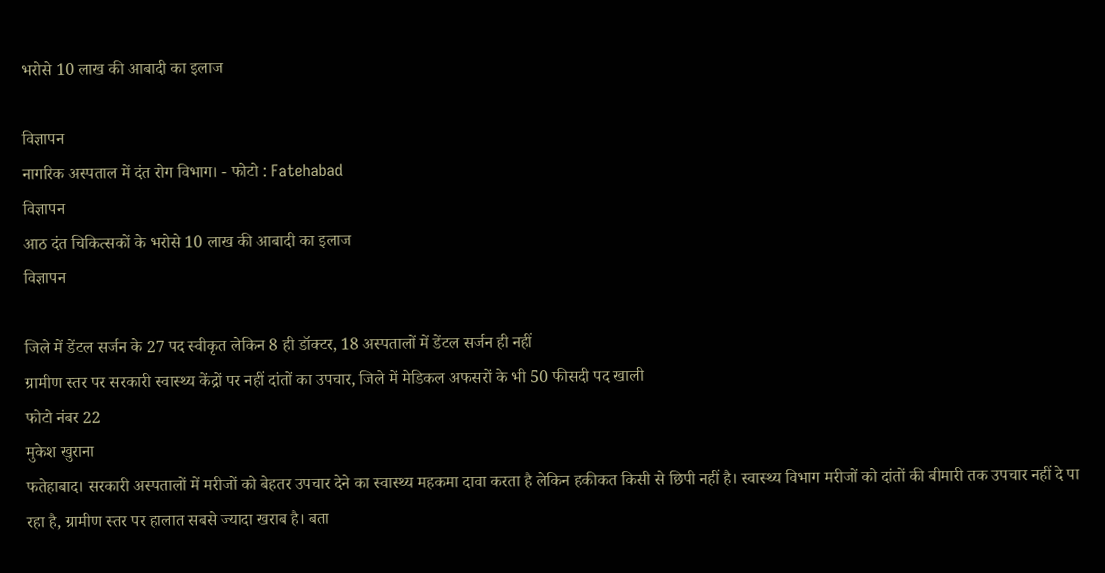भरोसे 10 लाख की आबादी का इलाज

विज्ञापन
नागरिक अस्पताल में दंत रोग विभाग। - फोटो : Fatehabad
विज्ञापन
आठ दंत चिकित्सकों के भरोसे 10 लाख की आबादी का इलाज
विज्ञापन

जिले में डेंटल सर्जन के 27 पद स्वीकृत लेकिन 8 ही डॉक्टर, 18 अस्पतालों में डेंटल सर्जन ही नहीं
ग्रामीण स्तर पर सरकारी स्वास्थ्य केंद्रों पर नहीं दांतों का उपचार, जिले में मेडिकल अफसरों के भी 50 फीसदी पद खाली
फोटो नंबर 22
मुकेश खुराना
फतेहाबाद। सरकारी अस्पतालों में मरीजों को बेहतर उपचार देने का स्वास्थ्य महकमा दावा करता है लेकिन हकीकत किसी से छिपी नहीं है। स्वास्थ्य विभाग मरीजों को दांतों की बीमारी तक उपचार नहीं दे पा रहा है, ग्रामीण स्तर पर हालात सबसे ज्यादा खराब है। बता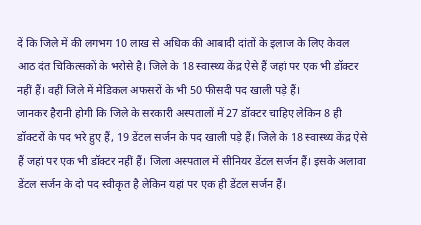दें कि जिले में की लगभग 10 लाख से अधिक की आबादी दांतों के इलाज के लिए केवल आठ दंत चिकित्सकों के भरोसे है। जिले के 18 स्वास्थ्य केंद्र ऐसे हैं जहां पर एक भी डॉक्टर नहीं हैं। वहीं जिले में मेडिकल अफसरों के भी 50 फीसदी पद खाली पड़े हैं।
जानकर हैरानी होगी कि जिले के सरकारी अस्पतालों में 27 डॉक्टर चाहिए लेकिन 8 ही डॉक्टरों के पद भरे हुए हैं, 19 डेंटल सर्जन के पद खाली पड़े हैं। जिले के 18 स्वास्थ्य केंद्र ऐसे हैं जहां पर एक भी डॉक्टर नहीं हैं। जिला अस्पताल में सीनियर डेंटल सर्जन हैं। इसके अलावा डेंटल सर्जन के दो पद स्वीकृत है लेकिन यहां पर एक ही डेंटल सर्जन हैं।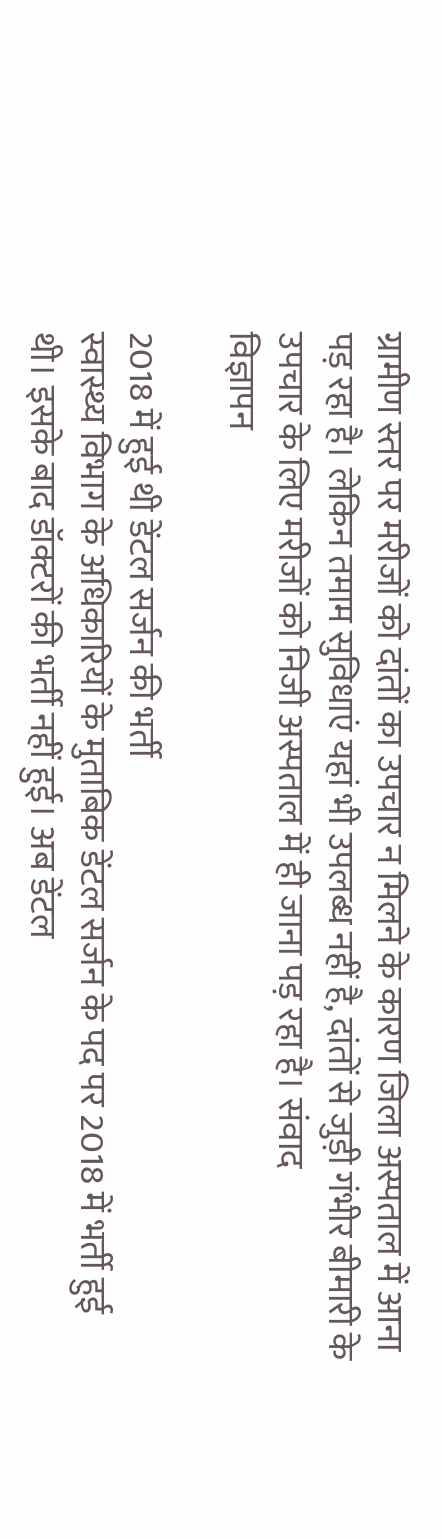ग्रामीण स्तर पर मरीजों को दांतों का उपचार न मिलने के कारण जिला अस्पताल में आना पड़ रहा है। लेकिन तमाम सुविधाएं यहां भी उपलब्ध नहीं है, दांतों से जुड़ी गंभीर बीमारी के उपचार के लिए मरीजों को निजी अस्पताल में ही जाना पड़ रहा है। संवाद
विज्ञापन

2018 में हुई थी डेंटल सर्जन की भर्ती
स्वास्थ्य विभाग के अधिकारियों के मुताबिक डेंटल सर्जन के पद पर 2018 में भर्ती हुई थी। इसके बाद डॉक्टरों की भर्ती नहीं हुई। अब डेंटल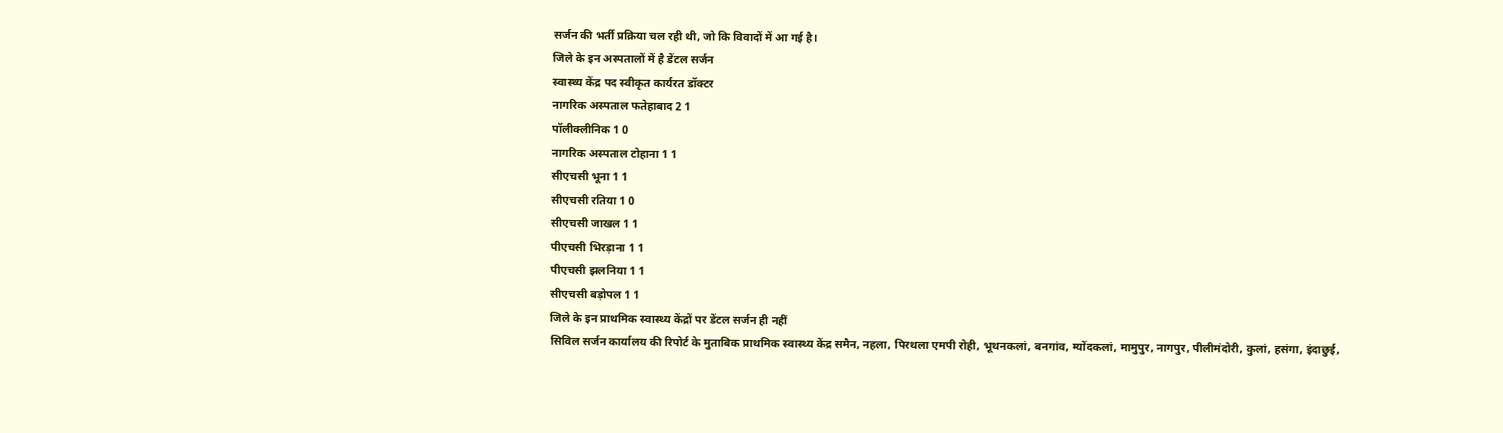सर्जन की भर्ती प्रक्रिया चल रही थी, जो कि विवादों में आ गई है।
जिले के इन अस्पतालों में है डेंटल सर्जन
स्वास्थ्य केंद्र पद स्वीकृत कार्यरत डॉक्टर
नागरिक अस्पताल फतेहाबाद 2 1
पॉलीक्लीनिक 1 0
नागरिक अस्पताल टोहाना 1 1
सीएचसी भूना 1 1
सीएचसी रतिया 1 0
सीएचसी जाखल 1 1
पीएचसी भिरड़ाना 1 1
पीएचसी झलनिया 1 1
सीएचसी बड़ोपल 1 1
जिले के इन प्राथमिक स्वास्थ्य केंद्रों पर डेंटल सर्जन ही नहीं
सिविल सर्जन कार्यालय की रिपोर्ट के मुताबिक प्राथमिक स्वास्थ्य केंद्र समैन, नहला, पिरथला एमपी रोही, भूथनकलां, बनगांव, म्योंदकलां, मामुपुर, नागपुर, पीलीमंदोरी, कुलां, हसंगा, इंदाछुई,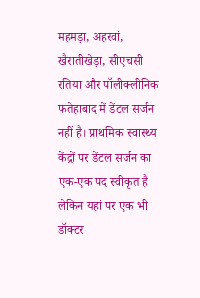महमड़ा, अहरवां, खैरातीखेड़ा, सीएचसी रतिया और पॉलीक्लीनिक फतेहाबाद में डेंटल सर्जन नहीं है। प्राथमिक स्वास्थ्य केंद्रों पर डेंटल सर्जन का एक-एक पद स्वीकृत है लेकिन यहां पर एक भी डॉक्टर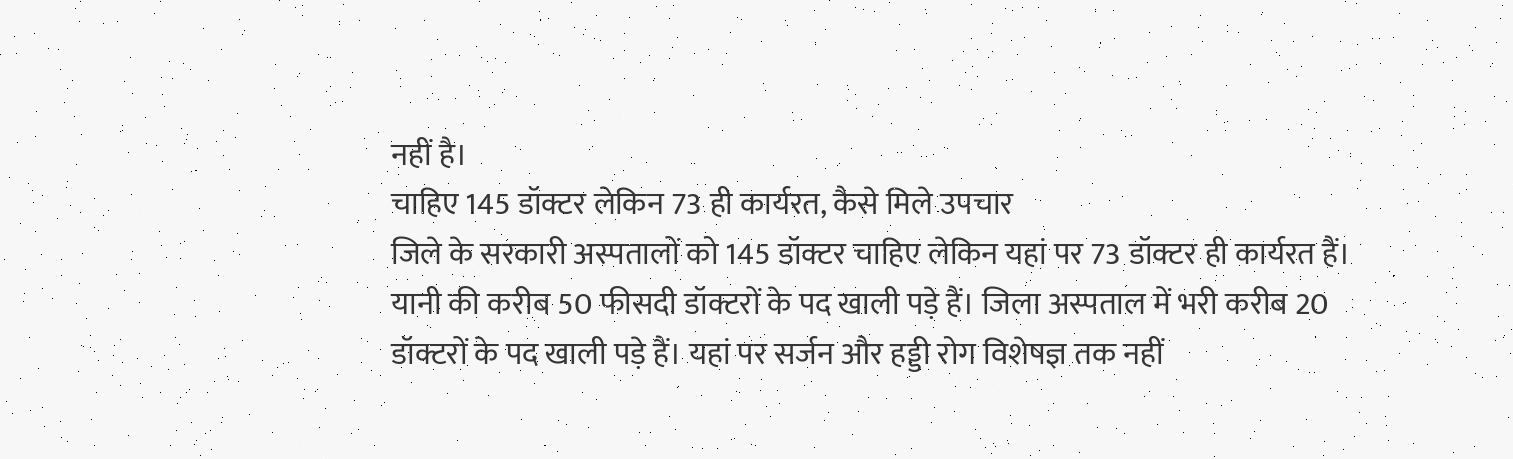नहीं है।
चाहिए 145 डॉक्टर लेकिन 73 ही कार्यरत, कैसे मिले उपचार
जिले के सरकारी अस्पतालों को 145 डॉक्टर चाहिए लेकिन यहां पर 73 डॉक्टर ही कार्यरत हैं। यानी की करीब 50 फीसदी डॉक्टरों के पद खाली पड़े हैं। जिला अस्पताल में भरी करीब 20 डॉक्टरों के पद खाली पड़े हैं। यहां पर सर्जन और हड्डी रोग विशेषज्ञ तक नहीं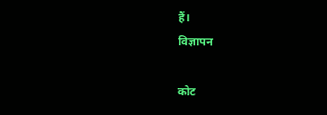हैं।
विज्ञापन

कोट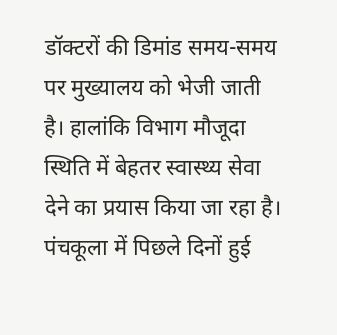डॉक्टरों की डिमांड समय-समय पर मुख्यालय को भेजी जाती है। हालांकि विभाग मौजूदा स्थिति में बेहतर स्वास्थ्य सेवा देने का प्रयास किया जा रहा है। पंचकूला में पिछले दिनों हुई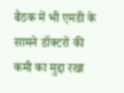बैठक में भी एमडी के सामने डॉक्टरों की कमी का मुद्दा रखा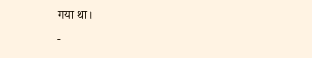गया था।
-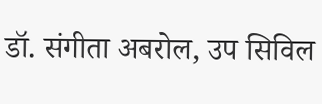डॉ. संगीता अबरोल, उप सिविल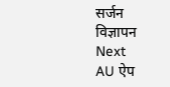सर्जन
विज्ञापन
Next
AU ऐप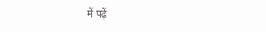में पढ़ें